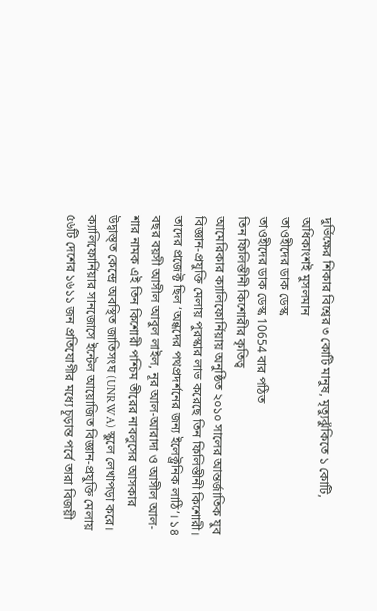দুর্ভিক্ষের শিকার বিশ্বের ৩ কোটি মানুষ, মৃত্যুঝুঁকিতে ১ কোটি, অধিকাংশই মুসলমান
তাওহীদের ডাক ডেস্ক
তাওহীদের ডাক ডেস্ক 10654 বার পঠিত
তিন ফিলিস্তীনী কিশোরীর কৃতিত্ব
আমেরিকার ক্যালিফোর্নিয়ায় অনুষ্ঠিত ২০১০ সালের আন্তর্জাতিক যুব বিজ্ঞান-প্রযুক্তি মেলায় পুরস্কার লাভ করেছে তিন ফিলিস্তীনী কিশোরী। তাদের প্রজেক্ট ছিল ‘অন্ধদের পথপ্রদর্শনের জন্য ইলেক্ট্রনিক লাঠি’। ১৪ বছর বয়সী আসীল আবুল লাইল, নূর আল-আরাদা ও আসীল আল-শার নামক এই তিন কিশোরী পশ্চিম তীরের নাবলুসের আসকার উদ্বাস্ত্ত কেন্দ্রে অবস্থিত জাতিসংঘ (UNRWA) স্কুলে লেখাপড়া করে। ক্যালিফোর্নিয়ার সানজোসে ইন্টেল আয়োজিত বিজ্ঞান-প্রযুক্তি মেলায় ৫৬টি দেশের ১৬১১ জন প্রতিযোগীর মধ্যে চূড়ান্ত পর্বে তারা বিজয়ী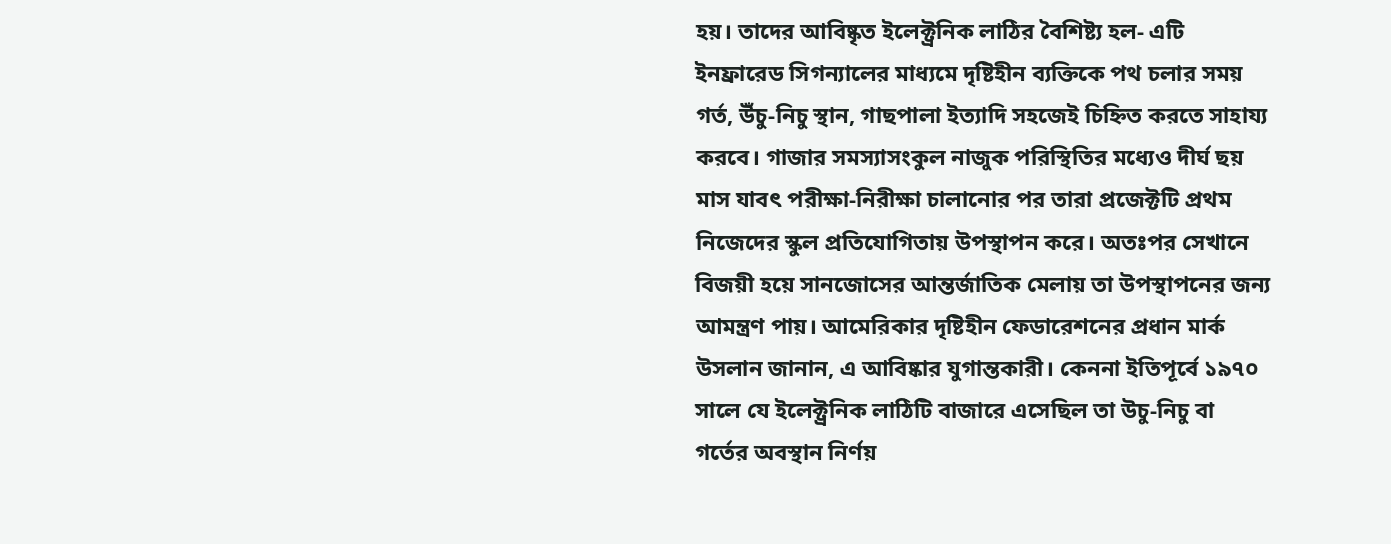হয়। তাদের আবিষ্কৃত ইলেক্ট্রনিক লাঠির বৈশিষ্ট্য হল- এটি ইনফ্রারেড সিগন্যালের মাধ্যমে দৃষ্টিহীন ব্যক্তিকে পথ চলার সময় গর্ত, উঁচু-নিচু স্থান, গাছপালা ইত্যাদি সহজেই চিহ্নিত করতে সাহায্য করবে। গাজার সমস্যাসংকুল নাজুক পরিস্থিতির মধ্যেও দীর্ঘ ছয় মাস যাবৎ পরীক্ষা-নিরীক্ষা চালানোর পর তারা প্রজেক্টটি প্রথম নিজেদের স্কুল প্রতিযোগিতায় উপস্থাপন করে। অতঃপর সেখানে বিজয়ী হয়ে সানজোসের আন্তর্জাতিক মেলায় তা উপস্থাপনের জন্য আমন্ত্রণ পায়। আমেরিকার দৃষ্টিহীন ফেডারেশনের প্রধান মার্ক উসলান জানান, এ আবিষ্কার যুগান্তকারী। কেননা ইতিপূর্বে ১৯৭০ সালে যে ইলেক্ট্রনিক লাঠিটি বাজারে এসেছিল তা উচু-নিচু বা গর্তের অবস্থান নির্ণয়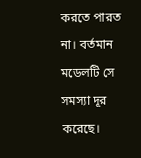করতে পারত না। বর্তমান মডেলটি সে সমস্যা দূর করেছে।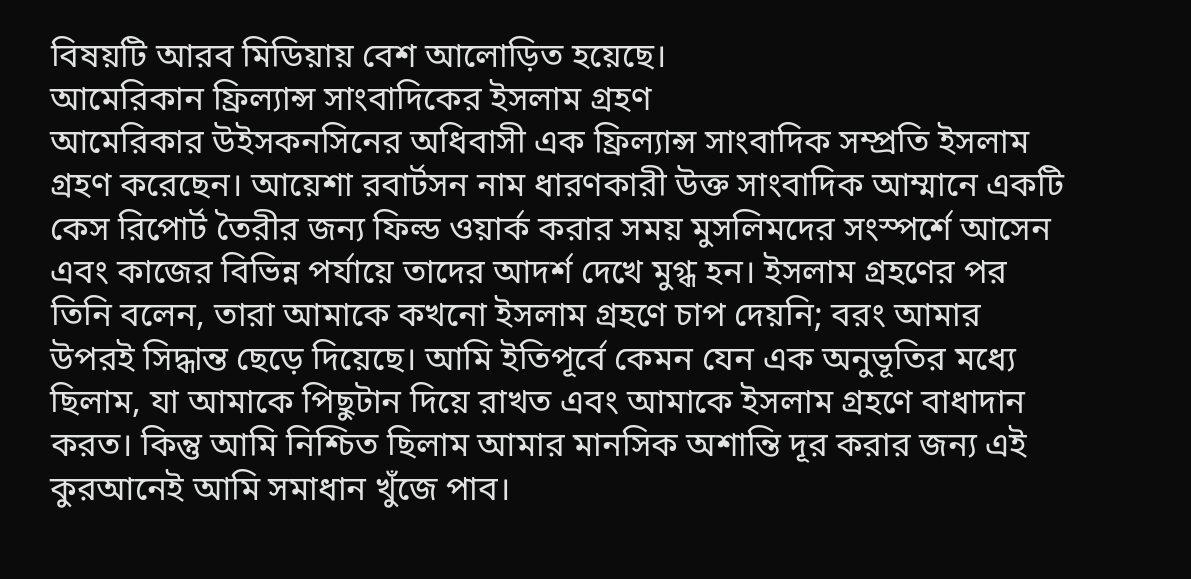বিষয়টি আরব মিডিয়ায় বেশ আলোড়িত হয়েছে।
আমেরিকান ফ্রিল্যান্স সাংবাদিকের ইসলাম গ্রহণ
আমেরিকার উইসকনসিনের অধিবাসী এক ফ্রিল্যান্স সাংবাদিক সম্প্রতি ইসলাম গ্রহণ করেছেন। আয়েশা রবার্টসন নাম ধারণকারী উক্ত সাংবাদিক আম্মানে একটি কেস রিপোর্ট তৈরীর জন্য ফিল্ড ওয়ার্ক করার সময় মুসলিমদের সংস্পর্শে আসেন এবং কাজের বিভিন্ন পর্যায়ে তাদের আদর্শ দেখে মুগ্ধ হন। ইসলাম গ্রহণের পর তিনি বলেন, তারা আমাকে কখনো ইসলাম গ্রহণে চাপ দেয়নি; বরং আমার উপরই সিদ্ধান্ত ছেড়ে দিয়েছে। আমি ইতিপূর্বে কেমন যেন এক অনুভূতির মধ্যে ছিলাম, যা আমাকে পিছুটান দিয়ে রাখত এবং আমাকে ইসলাম গ্রহণে বাধাদান করত। কিন্তু আমি নিশ্চিত ছিলাম আমার মানসিক অশান্তি দূর করার জন্য এই কুরআনেই আমি সমাধান খুঁজে পাব।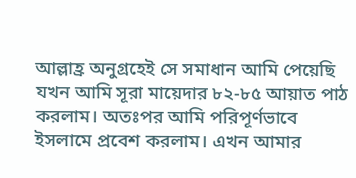আল্লাহ্র অনুগ্রহেই সে সমাধান আমি পেয়েছি যখন আমি সূরা মায়েদার ৮২-৮৫ আয়াত পাঠ করলাম। অতঃপর আমি পরিপূর্ণভাবে ইসলামে প্রবেশ করলাম। এখন আমার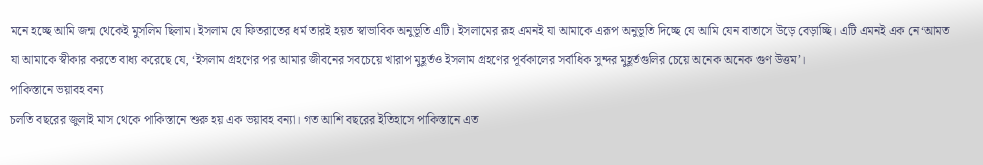মনে হচ্ছে আমি জন্ম থেকেই মুসলিম ছিলাম। ইসলাম যে ফিতরাতের ধর্ম তারই হয়ত স্বাভাবিক অনুভূতি এটি। ইসলামের রূহ এমনই যা আমাকে এরূপ অনুভূতি দিচ্ছে যে আমি যেন বাতাসে উড়ে বেড়াচ্ছি। এটি এমনই এক নে‘আমত যা আমাকে স্বীকার করতে বাধ্য করেছে যে, ‘ইসলাম গ্রহণের পর আমার জীবনের সবচেয়ে খারাপ মুহূর্তও ইসলাম গ্রহণের পূর্বকালের সর্বাধিক সুন্দর মুহূর্তগুলির চেয়ে অনেক অনেক গুণ উত্তম’।
পাকিস্তানে ভয়াবহ বন্য
চলতি বছরের জুলাই মাস থেকে পাকিস্তানে শুরু হয় এক ভয়াবহ বন্যা। গত আশি বছরের ইতিহাসে পাকিস্তানে এত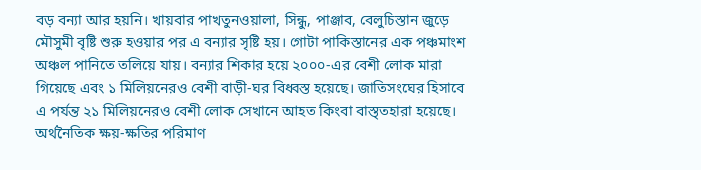বড় বন্যা আর হয়নি। খায়বার পাখতুনওয়ালা, সিন্ধু, পাঞ্জাব, বেলুচিস্তান জুড়ে মৌসুমী বৃষ্টি শুরু হওয়ার পর এ বন্যার সৃষ্টি হয়। গোটা পাকিস্তানের এক পঞ্চমাংশ অঞ্চল পানিতে তলিয়ে যায়। বন্যার শিকার হয়ে ২০০০-এর বেশী লোক মারা গিয়েছে এবং ১ মিলিয়নেরও বেশী বাড়ী-ঘর বিধ্বস্ত হয়েছে। জাতিসংঘের হিসাবে এ পর্যন্ত ২১ মিলিয়নেরও বেশী লোক সেখানে আহত কিংবা বাস্ত্তহারা হয়েছে। অর্থনৈতিক ক্ষয়-ক্ষতির পরিমাণ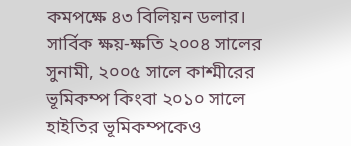কমপক্ষে ৪৩ বিলিয়ন ডলার। সার্বিক ক্ষয়-ক্ষতি ২০০৪ সালের সুনামী, ২০০৫ সালে কাশ্মীরের ভূমিকম্প কিংবা ২০১০ সালে হাইতির ভূমিকম্পকেও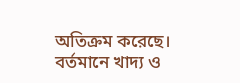অতিক্রম করেছে। বর্তমানে খাদ্য ও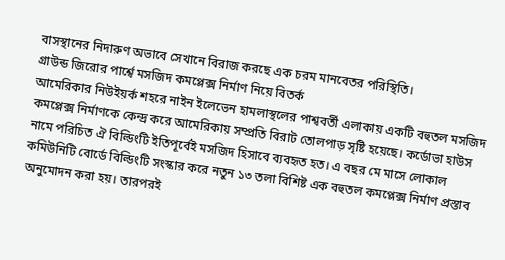বাসস্থানের নিদারুণ অভাবে সেখানে বিরাজ করছে এক চরম মানবেতর পরিস্থিতি।
গ্রাউন্ড জিরোর পার্শ্বে মসজিদ কমপ্লেক্স নির্মাণ নিয়ে বিতর্ক
আমেরিকার নিউইয়র্ক শহরে নাইন ইলেভেন হামলাস্থলের পাশ্ববর্তী এলাকায় একটি বহুতল মসজিদ কমপ্লেক্স নির্মাণকে কেন্দ্র করে আমেরিকায় সম্প্রতি বিরাট তোলপাড় সৃষ্টি হয়েছে। কর্ডোভা হাউস নামে পরিচিত ঐ বিল্ডিংটি ইতিপূর্বেই মসজিদ হিসাবে ব্যবহৃত হত। এ বছর মে মাসে লোকাল কমিউনিটি বোর্ডে বিল্ডিংটি সংস্কার করে নতুন ১৩ তলা বিশিষ্ট এক বহুতল কমপ্লেক্স নির্মাণ প্রস্তাব অনুমোদন করা হয়। তারপরই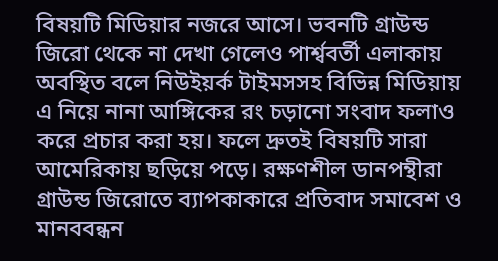বিষয়টি মিডিয়ার নজরে আসে। ভবনটি গ্রাউন্ড জিরো থেকে না দেখা গেলেও পার্শ্ববর্তী এলাকায় অবস্থিত বলে নিউইয়র্ক টাইমসসহ বিভিন্ন মিডিয়ায় এ নিয়ে নানা আঙ্গিকের রং চড়ানো সংবাদ ফলাও করে প্রচার করা হয়। ফলে দ্রুতই বিষয়টি সারা আমেরিকায় ছড়িয়ে পড়ে। রক্ষণশীল ডানপন্থীরা গ্রাউন্ড জিরোতে ব্যাপকাকারে প্রতিবাদ সমাবেশ ও মানববন্ধন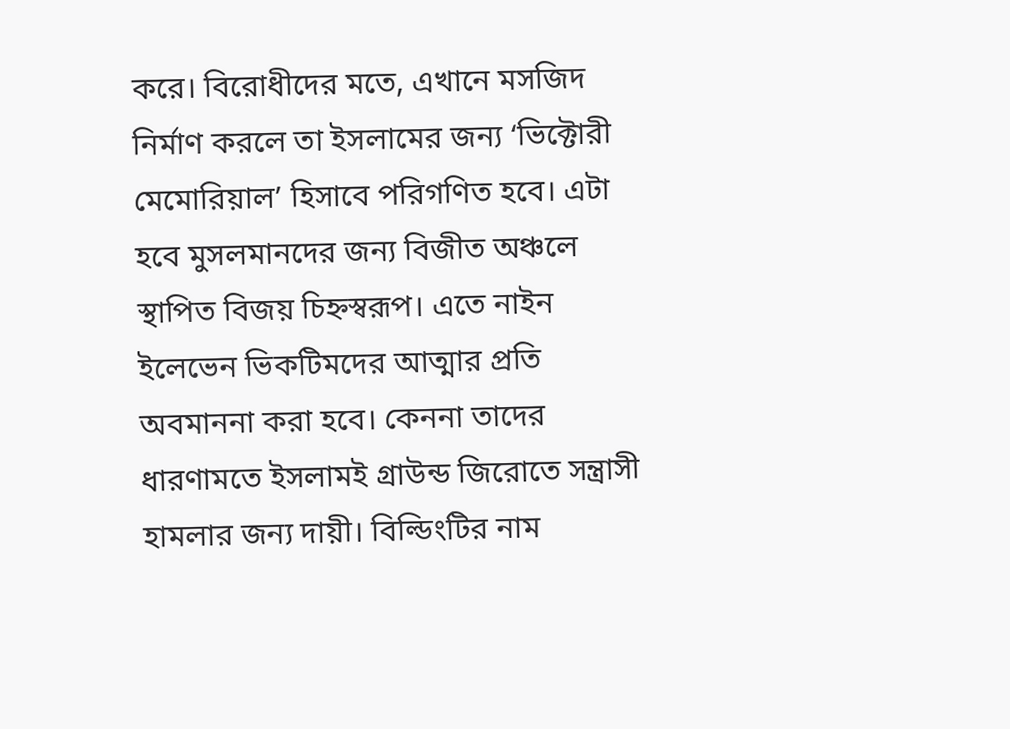করে। বিরোধীদের মতে, এখানে মসজিদ নির্মাণ করলে তা ইসলামের জন্য ‘ভিক্টোরী মেমোরিয়াল’ হিসাবে পরিগণিত হবে। এটা হবে মুসলমানদের জন্য বিজীত অঞ্চলে স্থাপিত বিজয় চিহ্নস্বরূপ। এতে নাইন ইলেভেন ভিকটিমদের আত্মার প্রতি অবমাননা করা হবে। কেননা তাদের ধারণামতে ইসলামই গ্রাউন্ড জিরোতে সন্ত্রাসী হামলার জন্য দায়ী। বিল্ডিংটির নাম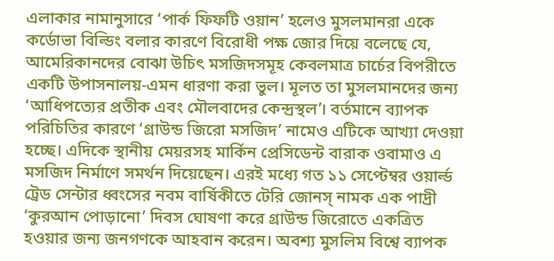এলাকার নামানুসারে ‘পার্ক ফিফটি ওয়ান’ হলেও মুসলমানরা একে কর্ডোভা বিল্ডিং বলার কারণে বিরোধী পক্ষ জোর দিয়ে বলেছে যে, আমেরিকানদের বোঝা উচিৎ মসজিদসমূহ কেবলমাত্র চার্চের বিপরীতে একটি উপাসনালয়-এমন ধারণা করা ভুল। মূলত তা মুসলমানদের জন্য ‘আধিপত্যের প্রতীক এবং মৌলবাদের কেন্দ্রস্থল’। বর্তমানে ব্যাপক পরিচিতির কারণে ‘গ্রাউন্ড জিরো মসজিদ’ নামেও এটিকে আখ্যা দেওয়া হচ্ছে। এদিকে স্থানীয় মেয়রসহ মার্কিন প্রেসিডেন্ট বারাক ওবামাও এ মসজিদ নির্মাণে সমর্থন দিয়েছেন। এরই মধ্যে গত ১১ সেপ্টেম্বর ওয়ার্ল্ড ট্রেড সেন্টার ধ্বংসের নবম বার্ষিকীতে টেরি জোনস্ নামক এক পাদ্রী ‘কুরআন পোড়ানো’ দিবস ঘোষণা করে গ্রাউন্ড জিরোতে একত্রিত হওয়ার জন্য জনগণকে আহবান করেন। অবশ্য মুসলিম বিশ্বে ব্যাপক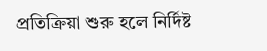প্রতিক্রিয়া শুরু হলে নির্দিষ্ট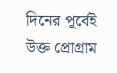দিনের পূর্বেই উক্ত প্রোগ্রাম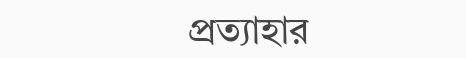প্রত্যাহার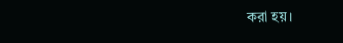করা হয়।